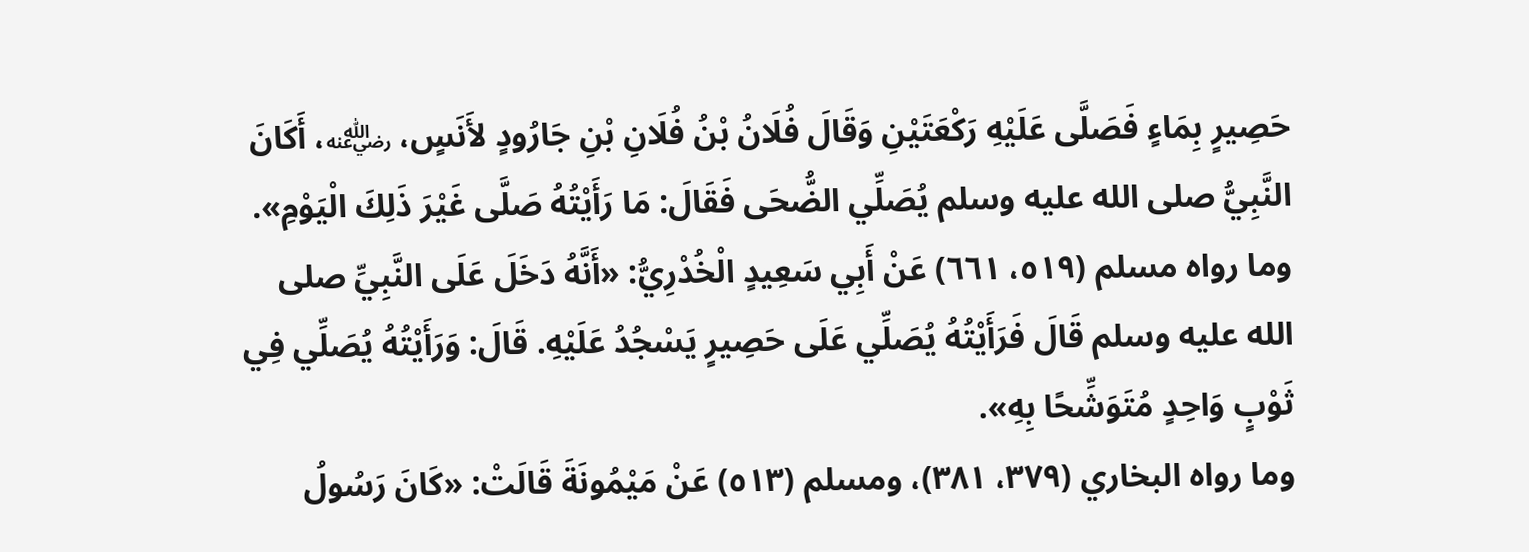حَصِيرٍ بِمَاءٍ فَصَلَّى عَلَيْهِ رَكْعَتَيْنِ وَقَالَ فُلَانُ بْنُ فُلَانِ بْنِ جَارُودٍ لأَنَسٍ، ﵁، أَكَانَ النَّبِيُّ صلى الله عليه وسلم يُصَلِّي الضُّحَى فَقَالَ: مَا رَأَيْتُهُ صَلَّى غَيْرَ ذَلِكَ الْيَوْمِ».
وما رواه مسلم (٥١٩، ٦٦١) عَنْ أَبِي سَعِيدٍ الْخُدْرِيُّ: «أَنَّهُ دَخَلَ عَلَى النَّبِيِّ صلى الله عليه وسلم قَالَ فَرَأَيْتُهُ يُصَلِّي عَلَى حَصِيرٍ يَسْجُدُ عَلَيْهِ. قَالَ: وَرَأَيْتُهُ يُصَلِّي فِي ثَوْبٍ وَاحِدٍ مُتَوَشِّحًا بِهِ».
وما رواه البخاري (٣٧٩، ٣٨١)، ومسلم (٥١٣) عَنْ مَيْمُونَةَ قَالَتْ: «كَانَ رَسُولُ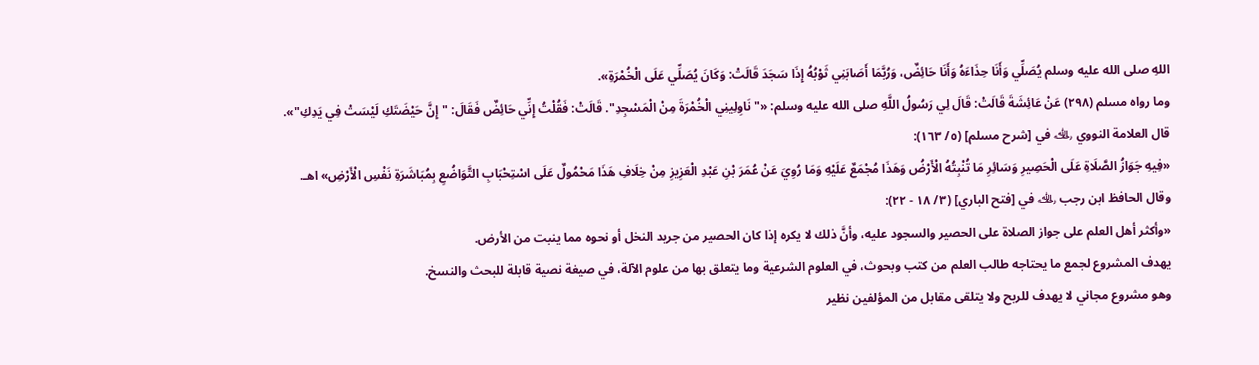اللهِ صلى الله عليه وسلم يُصَلِّي وَأَنَا حِذَاءَهُ وَأَنَا حَائِضٌ، وَرُبَّمَا أَصَابَنِي ثَوْبُهُ إِذَا سَجَدَ قَالَتْ: وَكَانَ يُصَلِّي عَلَى الْخُمْرَةِ».
وما رواه مسلم (٢٩٨) عَنْ عَائِشَةَ قَالَتْ: قَالَ لِي رَسُولُ اللَّهِ صلى الله عليه وسلم: «"نَاوِلِينِي الْخُمْرَةَ مِنْ الْمَسْجِدِ". قَالَتْ: فَقُلْتُ إِنِّي حَائِضٌ فَقَالَ: "إِنَّ حَيْضَتَكِ لَيْسَتْ فِي يَدِكِ"».
قال العلامة النووي ﵀ في [شرح مسلم] (٥/ ١٦٣):
«فِيهِ جَوَازُ الصَّلَاةِ عَلَى الْحَصِيرِ وَسَائِرِ مَا تُنْبِتُهُ الْأَرْضُ وَهَذَا مُجْمَعٌ عَلَيْهِ وَمَا رُوِيَ عَنْ عُمَرَ بْنِ عَبْدِ الْعَزِيزِ مِنْ خِلَافِ هَذَا مَحْمُولٌ عَلَى اسْتِحْبَابِ التَّوَاضُعِ بِمُبَاشَرَةِ نَفْسِ الْأَرْضِ» اهـ.
وقال الحافظ ابن رجب ﵀ في [فتح الباري] (٣/ ١٨ - ٢٢):
«وأكثر أهل العلم على جواز الصلاة على الحصير والسجود عليه، وأنَّ ذلك لا يكره إذا كان الحصير من جريد النخل أو نحوه مما ينبت من الأرض.
يهدف المشروع لجمع ما يحتاجه طالب العلم من كتب وبحوث، في العلوم الشرعية وما يتعلق بها من علوم الآلة، في صيغة نصية قابلة للبحث والنسخ.
وهو مشروع مجاني لا يهدف للربح ولا يتلقى مقابل من المؤلفين نظير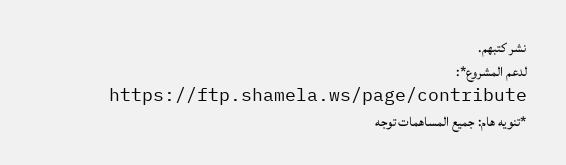نشر كتبهم.
لدعم المشروع*: https://ftp.shamela.ws/page/contribute
*تنويه هام: جميع المساهمات توجه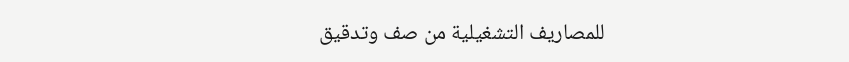للمصاريف التشغيلية من صف وتدقيق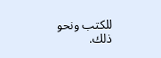للكتب ونحو ذلك.